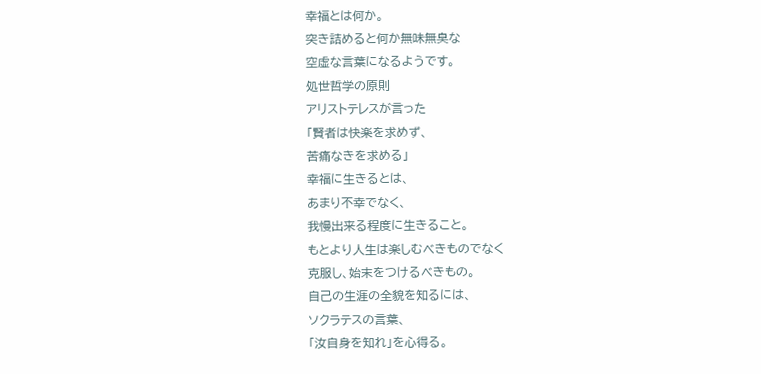幸福とは何か。
突き詰めると何か無味無臭な
空虚な言葉になるようです。
処世哲学の原則
アリストテレスが言った
「賢者は快楽を求めず、
苦痛なきを求める」
幸福に生きるとは、
あまり不幸でなく、
我慢出来る程度に生きること。
もとより人生は楽しむべきものでなく
克服し、始末をつけるべきもの。
自己の生涯の全貌を知るには、
ソクラテスの言葉、
「汝自身を知れ」を心得る。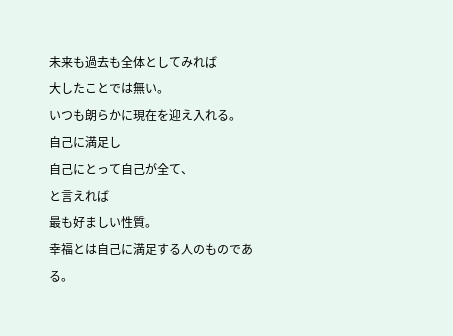未来も過去も全体としてみれば
大したことでは無い。
いつも朗らかに現在を迎え入れる。
自己に満足し
自己にとって自己が全て、
と言えれば
最も好ましい性質。
幸福とは自己に満足する人のものである。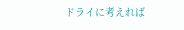ドライに考えれば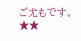ご尤もです。
★★